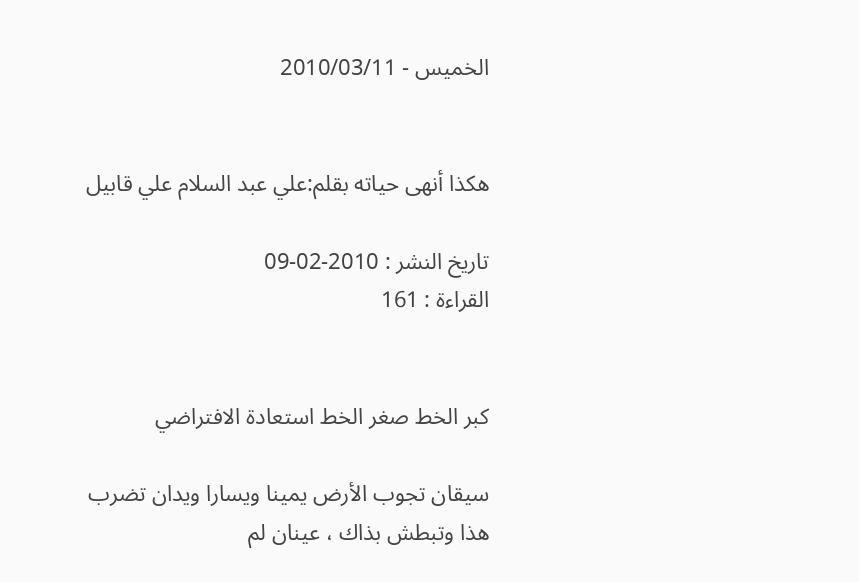الخميس - 2010/03/11


هكذا أنهى حياته بقلم:علي عبد السلام علي قابيل

تاريخ النشر : 2010-02-09
القراءة : 161


كبر الخط صغر الخط استعادة الافتراضي

سيقان تجوب الأرض يمينا ويسارا ويدان تضرب هذا وتبطش بذاك ، عينان لم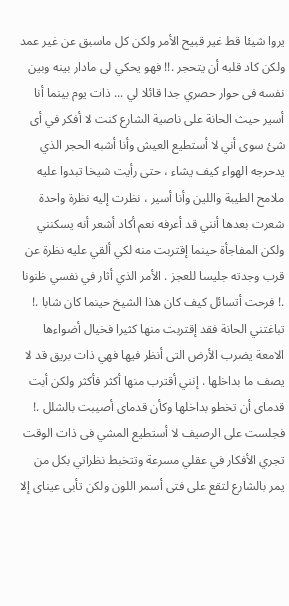يروا شيئا قط غير قبيح الأمر ولكن كل ماسبق عن غير عمد ولكن كاد قلبه أن يتحجر .!! فهو يحكي لى مادار بينه وبين نفسه فى حوار حصري جدا قائلا لي ... ذات يوم بينما أنا أسير حيث الحانة على ناصية الشارع كنت لا أفكر في أى شئ سوى أني لا أستطيع العيش وأنا أشبه الحجر الذي يدحرجه الهواء كيف يشاء ، حتى رأيت شيخا تبدوا عليه ملامح الطيبة واللين وأنا أسير ، نظرت إليه نظرة واحدة شعرت بعدها أنني قد أعرفه نعم أكاد أشعر أنه يسكنني ولكن المفاجأة حينما إقتربت منه لكي ألقي عليه نظرة عن قرب وجدته جليسا للعجز . الأمر الذي أثار في نفسي ظنونا .! فرحت أتسائل كيف كان هذا الشيخ حينما كان شابا .! تباغتني الحانة فقد إقتربت منها كثيرا فخيال أضواءها الامعة يضرب الأرض التى أنظر فيها فهي ذات بريق قد لا يصف ما بداخلها . إنني أقترب منها أكثر فأكثر ولكن أبت قدماى أن تخطو بداخلها وكأن قدماى أصيبت بالشلل .! فجلست على الرصيف لا أستطيع المشي فى ذات الوقت تجري الأفكار في عقلي مسرعة وتتخبط نظراتي بكل من يمر بالشارع لتقع على فتى أسمر اللون ولكن تأبى عيناى إلا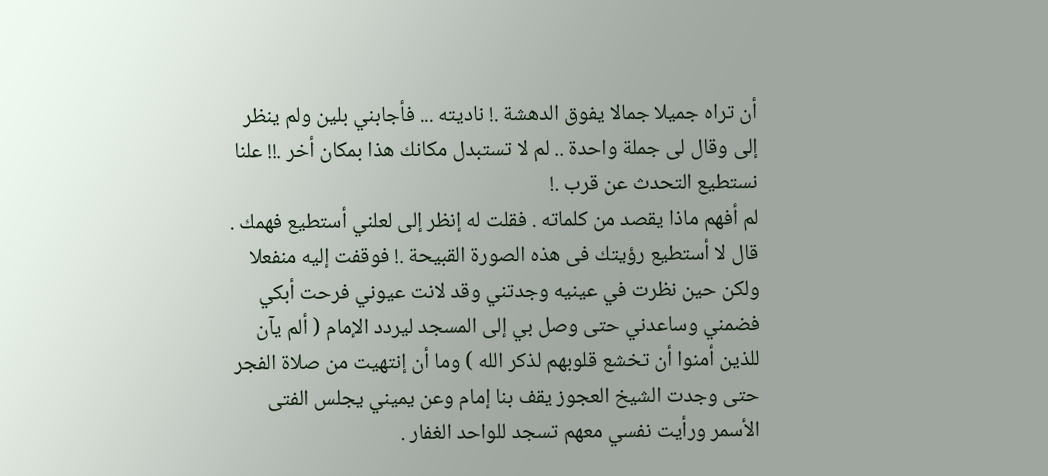أن تراه جميلا جمالا يفوق الدهشة .! ناديته ... فأجابني بلين ولم ينظر إلى وقال لى جملة واحدة .. لم لا تستبدل مكانك هذا بمكان أخر .!! علنا نستطيع التحدث عن قرب .!
لم أفهم ماذا يقصد من كلماته . فقلت له إنظر إلى لعلني أستطيع فهمك . قال لا أستطيع رؤيتك فى هذه الصورة القبيحة .! فوقفت إليه منفعلا ولكن حين نظرت في عينيه وجدتني وقد لانت عيوني فرحت أبكي فضمني وساعدني حتى وصل بي إلى المسجد ليردد الإمام ( ألم يآن للذين أمنوا أن تخشع قلوبهم لذكر الله ) وما أن إنتهيت من صلاة الفجر حتى وجدت الشيخ العجوز يقف بنا إمام وعن يميني يجلس الفتى الأسمر ورأيت نفسي معهم تسجد للواحد الغفار .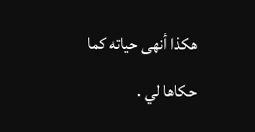هكذا أنهى حياته كما حكاها لي .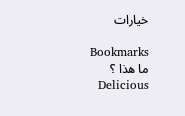خيارات

Bookmarks
ما هذا ؟
  Delicious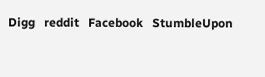Digg   reddit   Facebook   StumbleUpon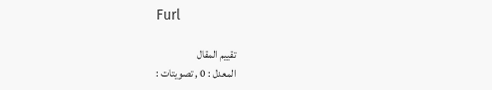Furl

تقييم المقال
المعدل : 0 , تصويتات :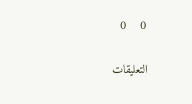0    0

التعليقات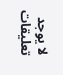لا يوجد تعليقات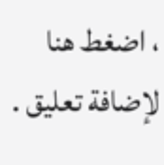، اضغط هنا لإضافة تعليق .